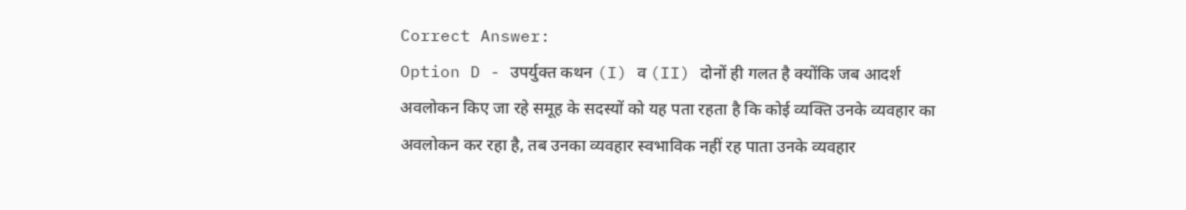Correct Answer:
Option D - उपर्युक्त कथन (I) व (II) दोनों ही गलत है क्योंकि जब आदर्श अवलोकन किए जा रहे समूह के सदस्यों को यह पता रहता है कि कोई व्यक्ति उनके व्यवहार का अवलोकन कर रहा है, तब उनका व्यवहार स्वभाविक नहीं रह पाता उनके व्यवहार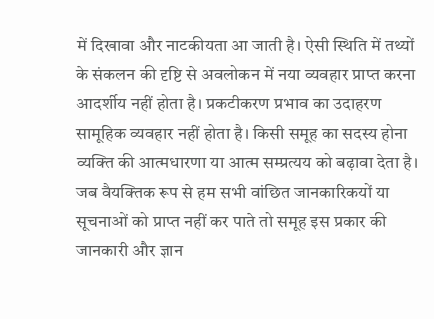में दिखावा और नाटकीयता आ जाती है। ऐसी स्थिति में तथ्यों के संकलन की दृष्टि से अवलोकन में नया व्यवहार प्राप्त करना आदर्शीय नहीं होता है। प्रकटीकरण प्रभाव का उदाहरण सामूहिक व्यवहार नहीं होता है। किसी समूह का सदस्य होना व्यक्ति की आत्मधारणा या आत्म सम्प्रत्यय को बढ़ावा देता है। जब वैयक्तिक रूप से हम सभी वांछित जानकारिकयों या सूचनाओं को प्राप्त नहीं कर पाते तो समूह इस प्रकार की जानकारी और ज्ञान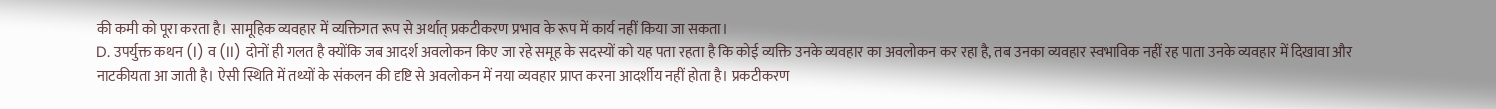की कमी को पूरा करता है। सामूहिक व्यवहार में व्यक्तिगत रूप से अर्थात् प्रकटीकरण प्रभाव के रूप में कार्य नहीं किया जा सकता।
D. उपर्युक्त कथन (I) व (II) दोनों ही गलत है क्योंकि जब आदर्श अवलोकन किए जा रहे समूह के सदस्यों को यह पता रहता है कि कोई व्यक्ति उनके व्यवहार का अवलोकन कर रहा है, तब उनका व्यवहार स्वभाविक नहीं रह पाता उनके व्यवहार में दिखावा और नाटकीयता आ जाती है। ऐसी स्थिति में तथ्यों के संकलन की दृष्टि से अवलोकन में नया व्यवहार प्राप्त करना आदर्शीय नहीं होता है। प्रकटीकरण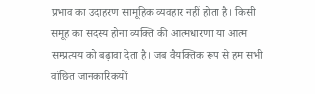प्रभाव का उदाहरण सामूहिक व्यवहार नहीं होता है। किसी समूह का सदस्य होना व्यक्ति की आत्मधारणा या आत्म सम्प्रत्यय को बढ़ावा देता है। जब वैयक्तिक रूप से हम सभी वांछित जानकारिकयों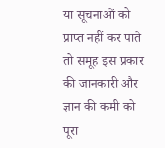या सूचनाओं को प्राप्त नहीं कर पाते तो समूह इस प्रकार की जानकारी और ज्ञान की कमी को पूरा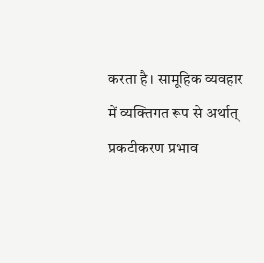करता है। सामूहिक व्यवहार में व्यक्तिगत रूप से अर्थात् प्रकटीकरण प्रभाव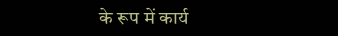के रूप में कार्य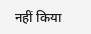नहीं किया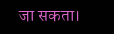जा सकता।